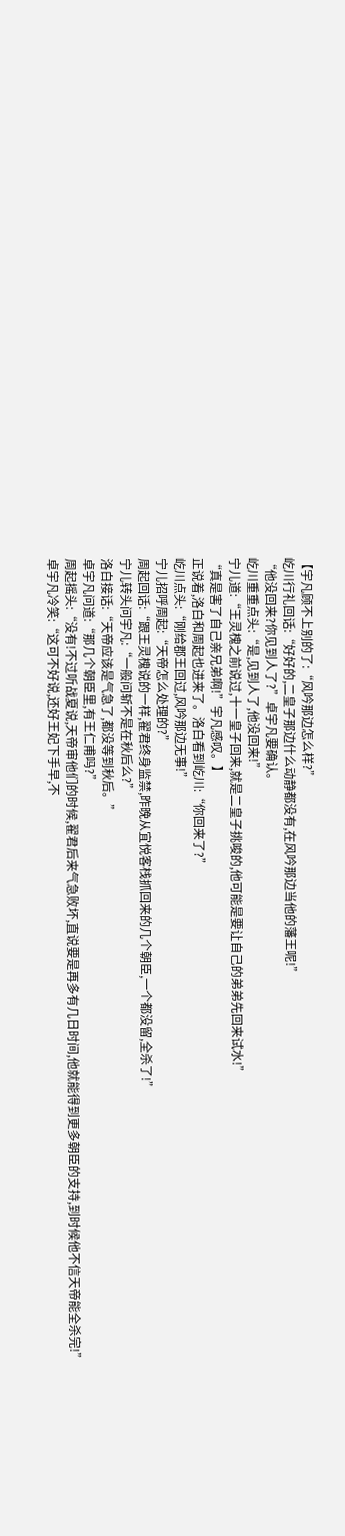【宇凡顾不上别的了:“风吟那边怎么样?”
屹川行礼回话:“好好的,二皇子那边什么动静都没有,在风吟那边当他的藩王呢!”
“他没回来?你见到人了?”卓宇凡要确认。
屹川重重点头:“是,见到人了,他没回来!”
宁儿道:“王灵槐之前说过,十一皇子回来,就是二皇子挑唆的,他可能是要让自己的弟弟先回来试水!”
“真是害了自己亲兄弟啊!”宇凡感叹。】
正说着,洛白和周起也进来了。洛白看到屹川:“你回来了?”
屹川点头:“刚给郡王回过,风吟那边无事!”
宁儿招呼周起:“天帝怎么处理的?”
周起回话:“跟王灵槐说的一样,翟君终身监禁,昨晚从宜悦客栈抓回来的几个朝臣,一个都没留,全杀了!”
宁儿转头问宇凡:“一般问斩不是在秋后么?”
洛白接话:“天帝应该是气急了,都没等到秋后。”
卓宇凡问道:“那几个朝臣里,有王仁甫吗?”
周起摇头:“没有!不过听战夏说,天帝审他们的时候,翟君后来气急败坏,直说要是再多有几日时间,他就能得到更多朝臣的支持,到时候他不信天帝能全杀完!”
卓宇凡冷笑:“这可不好说,还好王妃下手早,不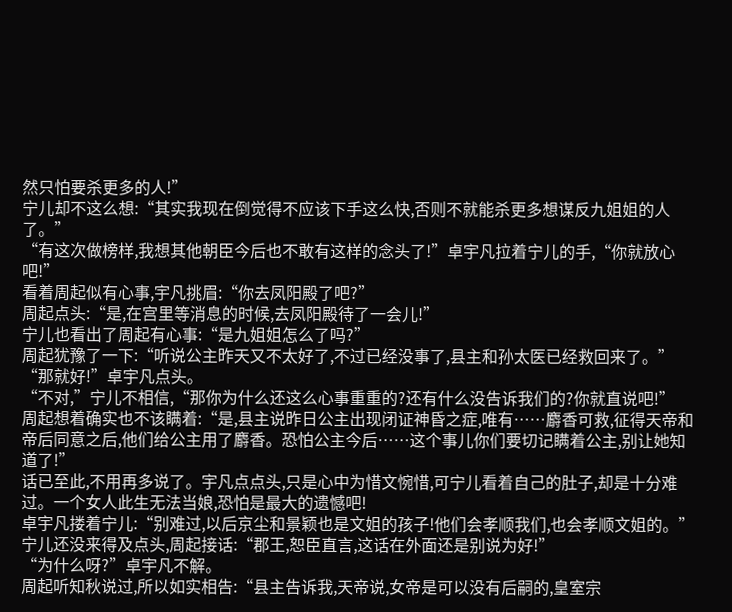然只怕要杀更多的人!”
宁儿却不这么想:“其实我现在倒觉得不应该下手这么快,否则不就能杀更多想谋反九姐姐的人了。”
“有这次做榜样,我想其他朝臣今后也不敢有这样的念头了!”卓宇凡拉着宁儿的手,“你就放心吧!”
看着周起似有心事,宇凡挑眉:“你去凤阳殿了吧?”
周起点头:“是,在宫里等消息的时候,去凤阳殿待了一会儿!”
宁儿也看出了周起有心事:“是九姐姐怎么了吗?”
周起犹豫了一下:“听说公主昨天又不太好了,不过已经没事了,县主和孙太医已经救回来了。”
“那就好!”卓宇凡点头。
“不对,”宁儿不相信,“那你为什么还这么心事重重的?还有什么没告诉我们的?你就直说吧!”
周起想着确实也不该瞒着:“是,县主说昨日公主出现闭证神昏之症,唯有……麝香可救,征得天帝和帝后同意之后,他们给公主用了麝香。恐怕公主今后……这个事儿你们要切记瞒着公主,别让她知道了!”
话已至此,不用再多说了。宇凡点点头,只是心中为惜文惋惜,可宁儿看着自己的肚子,却是十分难过。一个女人此生无法当娘,恐怕是最大的遗憾吧!
卓宇凡搂着宁儿:“别难过,以后京尘和景颖也是文姐的孩子!他们会孝顺我们,也会孝顺文姐的。”
宁儿还没来得及点头,周起接话:“郡王,恕臣直言,这话在外面还是别说为好!”
“为什么呀?”卓宇凡不解。
周起听知秋说过,所以如实相告:“县主告诉我,天帝说,女帝是可以没有后嗣的,皇室宗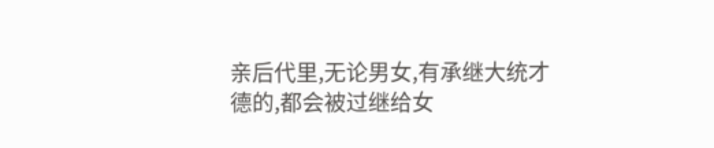亲后代里,无论男女,有承继大统才德的,都会被过继给女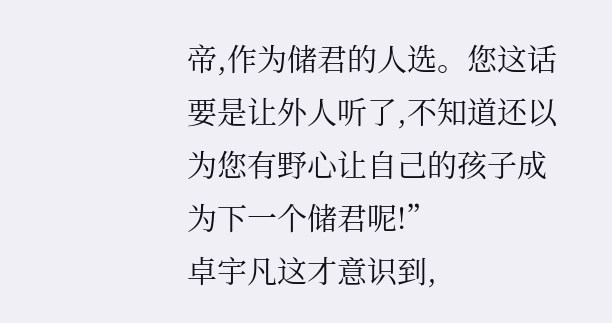帝,作为储君的人选。您这话要是让外人听了,不知道还以为您有野心让自己的孩子成为下一个储君呢!”
卓宇凡这才意识到,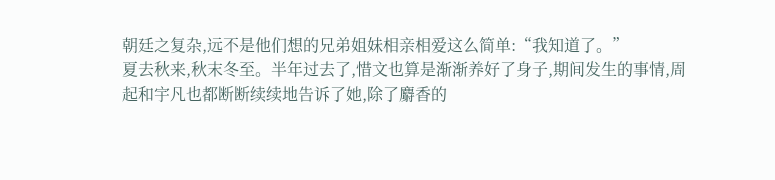朝廷之复杂,远不是他们想的兄弟姐妹相亲相爱这么简单:“我知道了。”
夏去秋来,秋末冬至。半年过去了,惜文也算是渐渐养好了身子,期间发生的事情,周起和宇凡也都断断续续地告诉了她,除了麝香的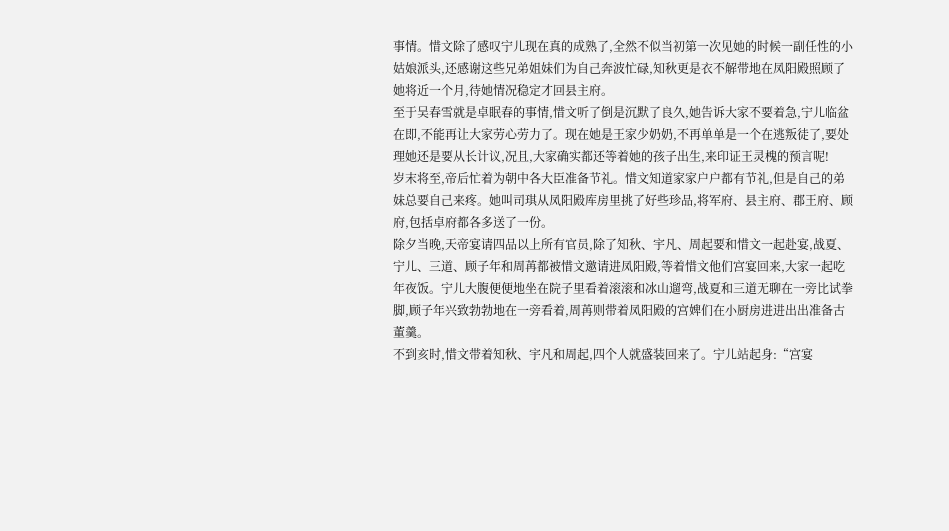事情。惜文除了感叹宁儿现在真的成熟了,全然不似当初第一次见她的时候一副任性的小姑娘派头,还感谢这些兄弟姐妹们为自己奔波忙碌,知秋更是衣不解带地在凤阳殿照顾了她将近一个月,待她情况稳定才回县主府。
至于吴春雪就是卓眠春的事情,惜文听了倒是沉默了良久,她告诉大家不要着急,宁儿临盆在即,不能再让大家劳心劳力了。现在她是王家少奶奶,不再单单是一个在逃叛徒了,要处理她还是要从长计议,况且,大家确实都还等着她的孩子出生,来印证王灵槐的预言呢!
岁末将至,帝后忙着为朝中各大臣准备节礼。惜文知道家家户户都有节礼,但是自己的弟妹总要自己来疼。她叫司琪从凤阳殿库房里挑了好些珍品,将军府、县主府、郡王府、顾府,包括卓府都各多送了一份。
除夕当晚,天帝宴请四品以上所有官员,除了知秋、宇凡、周起要和惜文一起赴宴,战夏、宁儿、三道、顾子年和周苒都被惜文邀请进凤阳殿,等着惜文他们宫宴回来,大家一起吃年夜饭。宁儿大腹便便地坐在院子里看着滚滚和冰山遛弯,战夏和三道无聊在一旁比试拳脚,顾子年兴致勃勃地在一旁看着,周苒则带着凤阳殿的宫婢们在小厨房进进出出准备古董羹。
不到亥时,惜文带着知秋、宇凡和周起,四个人就盛装回来了。宁儿站起身:“宫宴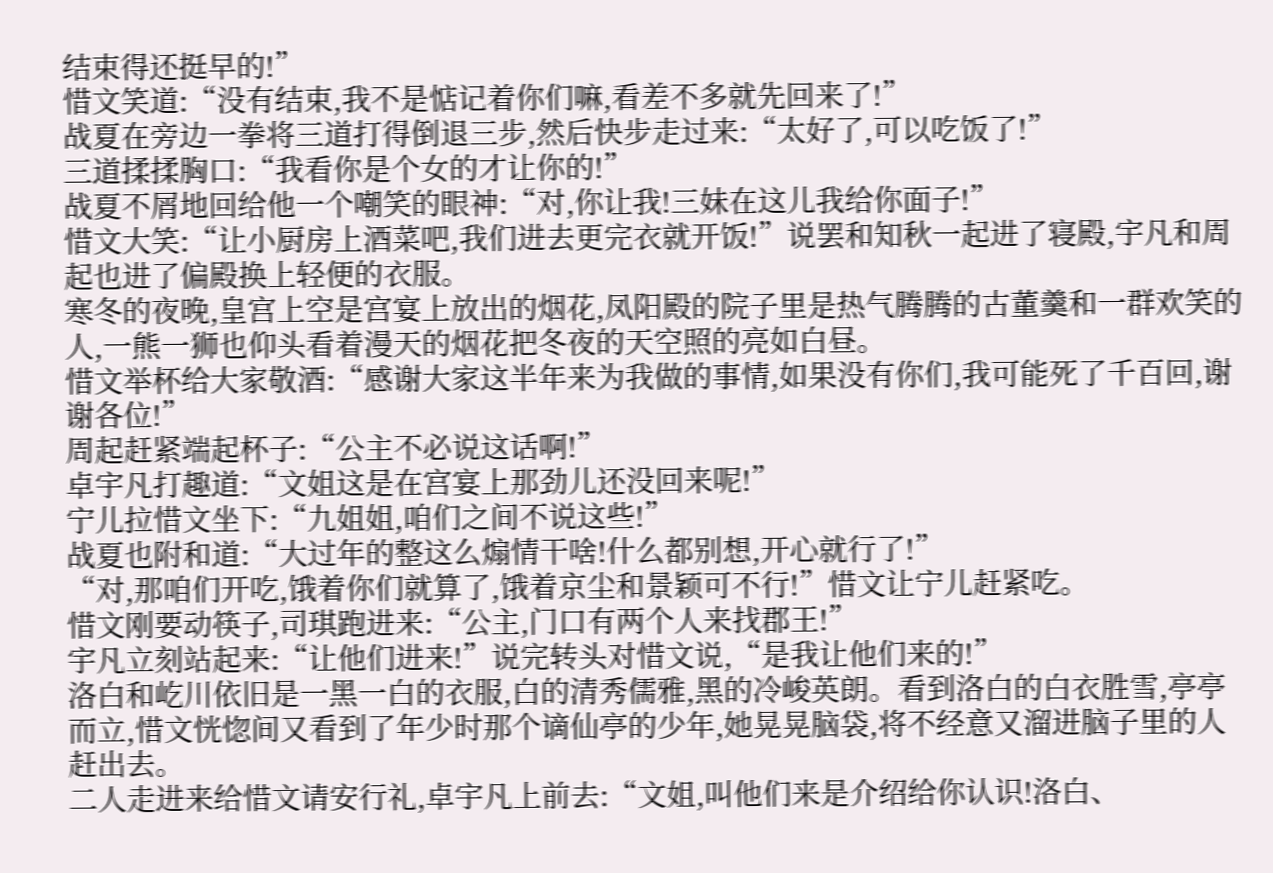结束得还挺早的!”
惜文笑道:“没有结束,我不是惦记着你们嘛,看差不多就先回来了!”
战夏在旁边一拳将三道打得倒退三步,然后快步走过来:“太好了,可以吃饭了!”
三道揉揉胸口:“我看你是个女的才让你的!”
战夏不屑地回给他一个嘲笑的眼神:“对,你让我!三妹在这儿我给你面子!”
惜文大笑:“让小厨房上酒菜吧,我们进去更完衣就开饭!”说罢和知秋一起进了寝殿,宇凡和周起也进了偏殿换上轻便的衣服。
寒冬的夜晚,皇宫上空是宫宴上放出的烟花,凤阳殿的院子里是热气腾腾的古董羹和一群欢笑的人,一熊一狮也仰头看着漫天的烟花把冬夜的天空照的亮如白昼。
惜文举杯给大家敬酒:“感谢大家这半年来为我做的事情,如果没有你们,我可能死了千百回,谢谢各位!”
周起赶紧端起杯子:“公主不必说这话啊!”
卓宇凡打趣道:“文姐这是在宫宴上那劲儿还没回来呢!”
宁儿拉惜文坐下:“九姐姐,咱们之间不说这些!”
战夏也附和道:“大过年的整这么煽情干啥!什么都别想,开心就行了!”
“对,那咱们开吃,饿着你们就算了,饿着京尘和景颖可不行!”惜文让宁儿赶紧吃。
惜文刚要动筷子,司琪跑进来:“公主,门口有两个人来找郡王!”
宇凡立刻站起来:“让他们进来!”说完转头对惜文说,“是我让他们来的!”
洛白和屹川依旧是一黑一白的衣服,白的清秀儒雅,黑的冷峻英朗。看到洛白的白衣胜雪,亭亭而立,惜文恍惚间又看到了年少时那个谪仙亭的少年,她晃晃脑袋,将不经意又溜进脑子里的人赶出去。
二人走进来给惜文请安行礼,卓宇凡上前去:“文姐,叫他们来是介绍给你认识!洛白、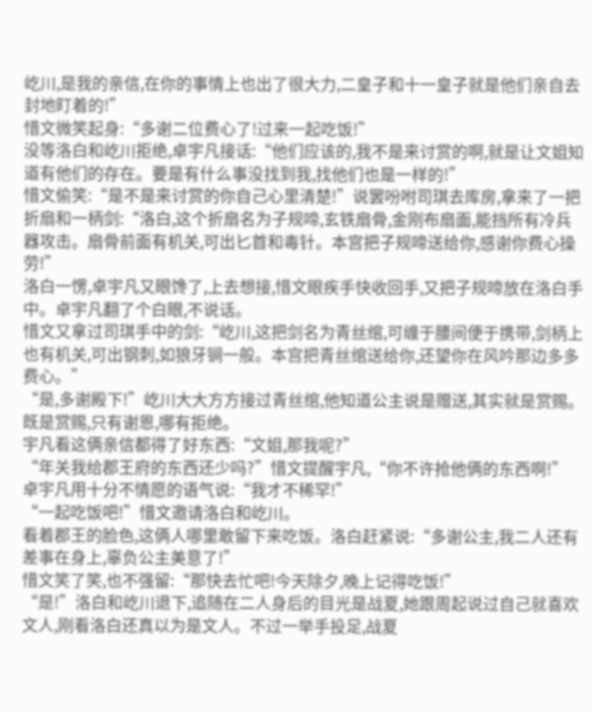屹川,是我的亲信,在你的事情上也出了很大力,二皇子和十一皇子就是他们亲自去封地盯着的!”
惜文微笑起身:“多谢二位费心了!过来一起吃饭!”
没等洛白和屹川拒绝,卓宇凡接话:“他们应该的,我不是来讨赏的啊,就是让文姐知道有他们的存在。要是有什么事没找到我,找他们也是一样的!”
惜文偷笑:“是不是来讨赏的你自己心里清楚!”说罢吩咐司琪去库房,拿来了一把折扇和一柄剑:“洛白,这个折扇名为子规啼,玄铁扇骨,金刚布扇面,能挡所有冷兵器攻击。扇骨前面有机关,可出匕首和毒针。本宫把子规啼送给你,感谢你费心操劳!”
洛白一愣,卓宇凡又眼馋了,上去想接,惜文眼疾手快收回手,又把子规啼放在洛白手中。卓宇凡翻了个白眼,不说话。
惜文又拿过司琪手中的剑:“屹川,这把剑名为青丝绾,可缠于腰间便于携带,剑柄上也有机关,可出钢刺,如狼牙锏一般。本宫把青丝绾送给你,还望你在风吟那边多多费心。”
“是,多谢殿下!”屹川大大方方接过青丝绾,他知道公主说是赠送,其实就是赏赐。既是赏赐,只有谢恩,哪有拒绝。
宇凡看这俩亲信都得了好东西:“文姐,那我呢?”
“年关我给郡王府的东西还少吗?”惜文提醒宇凡,“你不许抢他俩的东西啊!”
卓宇凡用十分不情愿的语气说:“我才不稀罕!”
“一起吃饭吧!”惜文邀请洛白和屹川。
看着郡王的脸色,这俩人哪里敢留下来吃饭。洛白赶紧说:“多谢公主,我二人还有差事在身上,辜负公主美意了!”
惜文笑了笑,也不强留:“那快去忙吧!今天除夕,晚上记得吃饭!”
“是!”洛白和屹川退下,追随在二人身后的目光是战夏,她跟周起说过自己就喜欢文人,刚看洛白还真以为是文人。不过一举手投足,战夏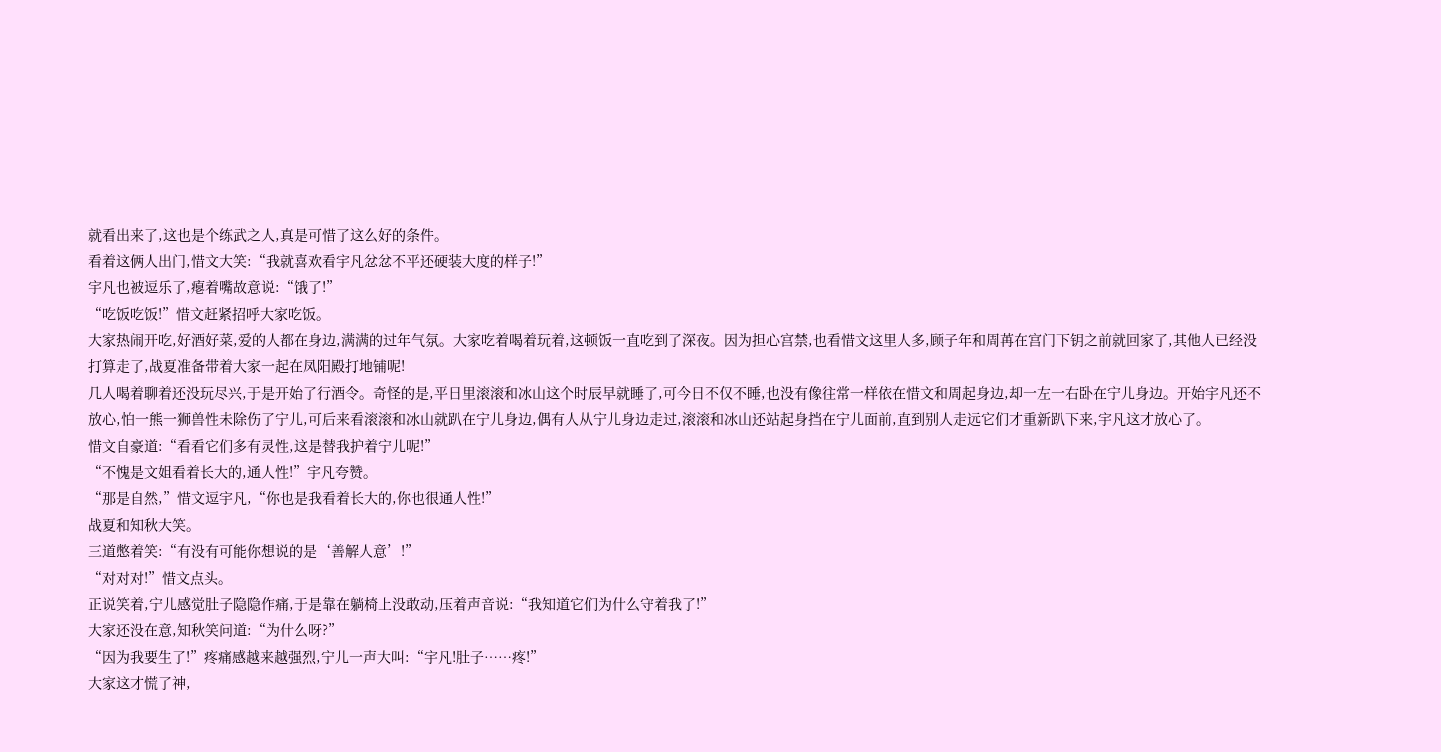就看出来了,这也是个练武之人,真是可惜了这么好的条件。
看着这俩人出门,惜文大笑:“我就喜欢看宇凡忿忿不平还硬装大度的样子!”
宇凡也被逗乐了,瘪着嘴故意说:“饿了!”
“吃饭吃饭!”惜文赶紧招呼大家吃饭。
大家热闹开吃,好酒好菜,爱的人都在身边,满满的过年气氛。大家吃着喝着玩着,这顿饭一直吃到了深夜。因为担心宫禁,也看惜文这里人多,顾子年和周苒在宫门下钥之前就回家了,其他人已经没打算走了,战夏准备带着大家一起在凤阳殿打地铺呢!
几人喝着聊着还没玩尽兴,于是开始了行酒令。奇怪的是,平日里滚滚和冰山这个时辰早就睡了,可今日不仅不睡,也没有像往常一样依在惜文和周起身边,却一左一右卧在宁儿身边。开始宇凡还不放心,怕一熊一狮兽性未除伤了宁儿,可后来看滚滚和冰山就趴在宁儿身边,偶有人从宁儿身边走过,滚滚和冰山还站起身挡在宁儿面前,直到别人走远它们才重新趴下来,宇凡这才放心了。
惜文自豪道:“看看它们多有灵性,这是替我护着宁儿呢!”
“不愧是文姐看着长大的,通人性!”宇凡夸赞。
“那是自然,”惜文逗宇凡,“你也是我看着长大的,你也很通人性!”
战夏和知秋大笑。
三道憋着笑:“有没有可能你想说的是‘善解人意’!”
“对对对!”惜文点头。
正说笑着,宁儿感觉肚子隐隐作痛,于是靠在躺椅上没敢动,压着声音说:“我知道它们为什么守着我了!”
大家还没在意,知秋笑问道:“为什么呀?”
“因为我要生了!”疼痛感越来越强烈,宁儿一声大叫:“宇凡!肚子……疼!”
大家这才慌了神,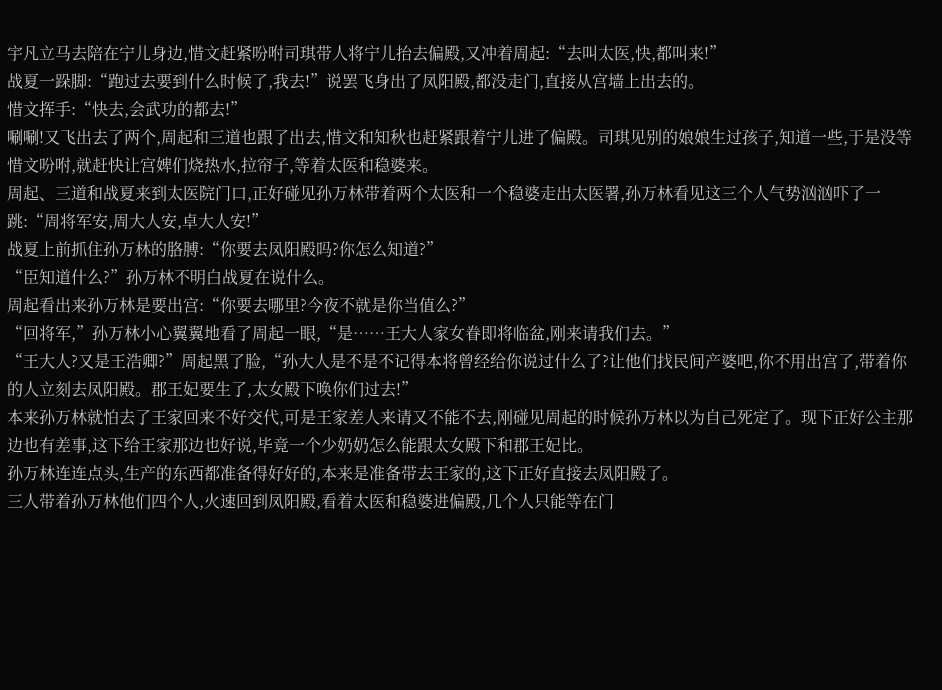宇凡立马去陪在宁儿身边,惜文赶紧吩咐司琪带人将宁儿抬去偏殿,又冲着周起:“去叫太医,快,都叫来!”
战夏一跺脚:“跑过去要到什么时候了,我去!”说罢飞身出了凤阳殿,都没走门,直接从宫墙上出去的。
惜文挥手:“快去,会武功的都去!”
唰唰!又飞出去了两个,周起和三道也跟了出去,惜文和知秋也赶紧跟着宁儿进了偏殿。司琪见别的娘娘生过孩子,知道一些,于是没等惜文吩咐,就赶快让宫婢们烧热水,拉帘子,等着太医和稳婆来。
周起、三道和战夏来到太医院门口,正好碰见孙万林带着两个太医和一个稳婆走出太医署,孙万林看见这三个人气势汹汹吓了一跳:“周将军安,周大人安,卓大人安!”
战夏上前抓住孙万林的胳膊:“你要去凤阳殿吗?你怎么知道?”
“臣知道什么?”孙万林不明白战夏在说什么。
周起看出来孙万林是要出宫:“你要去哪里?今夜不就是你当值么?”
“回将军,”孙万林小心翼翼地看了周起一眼,“是……王大人家女眷即将临盆,刚来请我们去。”
“王大人?又是王浩卿?”周起黑了脸,“孙大人是不是不记得本将曾经给你说过什么了?让他们找民间产婆吧,你不用出宫了,带着你的人立刻去凤阳殿。郡王妃要生了,太女殿下唤你们过去!”
本来孙万林就怕去了王家回来不好交代,可是王家差人来请又不能不去,刚碰见周起的时候孙万林以为自己死定了。现下正好公主那边也有差事,这下给王家那边也好说,毕竟一个少奶奶怎么能跟太女殿下和郡王妃比。
孙万林连连点头,生产的东西都准备得好好的,本来是准备带去王家的,这下正好直接去凤阳殿了。
三人带着孙万林他们四个人,火速回到凤阳殿,看着太医和稳婆进偏殿,几个人只能等在门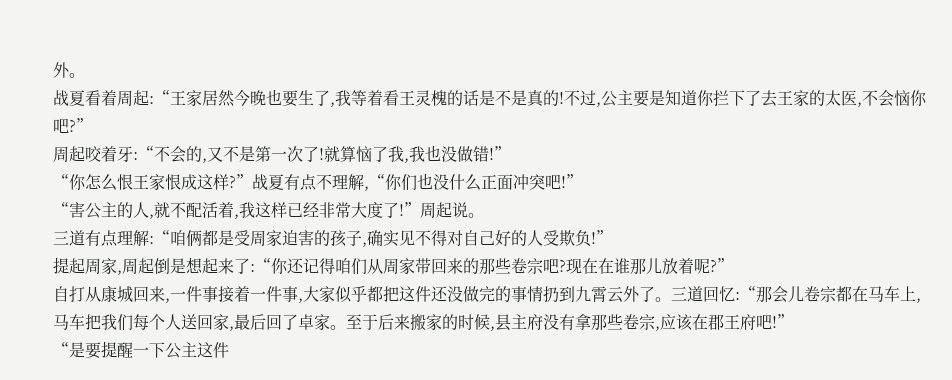外。
战夏看着周起:“王家居然今晚也要生了,我等着看王灵槐的话是不是真的!不过,公主要是知道你拦下了去王家的太医,不会恼你吧?”
周起咬着牙:“不会的,又不是第一次了!就算恼了我,我也没做错!”
“你怎么恨王家恨成这样?”战夏有点不理解,“你们也没什么正面冲突吧!”
“害公主的人,就不配活着,我这样已经非常大度了!”周起说。
三道有点理解:“咱俩都是受周家迫害的孩子,确实见不得对自己好的人受欺负!”
提起周家,周起倒是想起来了:“你还记得咱们从周家带回来的那些卷宗吧?现在在谁那儿放着呢?”
自打从康城回来,一件事接着一件事,大家似乎都把这件还没做完的事情扔到九霄云外了。三道回忆:“那会儿卷宗都在马车上,马车把我们每个人送回家,最后回了卓家。至于后来搬家的时候,县主府没有拿那些卷宗,应该在郡王府吧!”
“是要提醒一下公主这件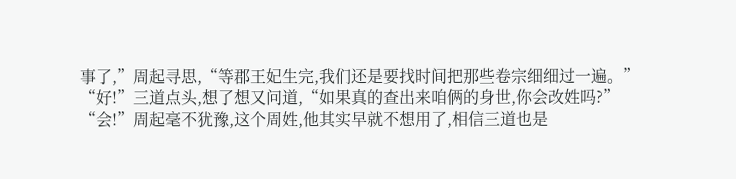事了,”周起寻思,“等郡王妃生完,我们还是要找时间把那些卷宗细细过一遍。”
“好!”三道点头,想了想又问道,“如果真的查出来咱俩的身世,你会改姓吗?”
“会!”周起毫不犹豫,这个周姓,他其实早就不想用了,相信三道也是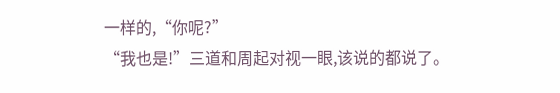一样的,“你呢?”
“我也是!”三道和周起对视一眼,该说的都说了。